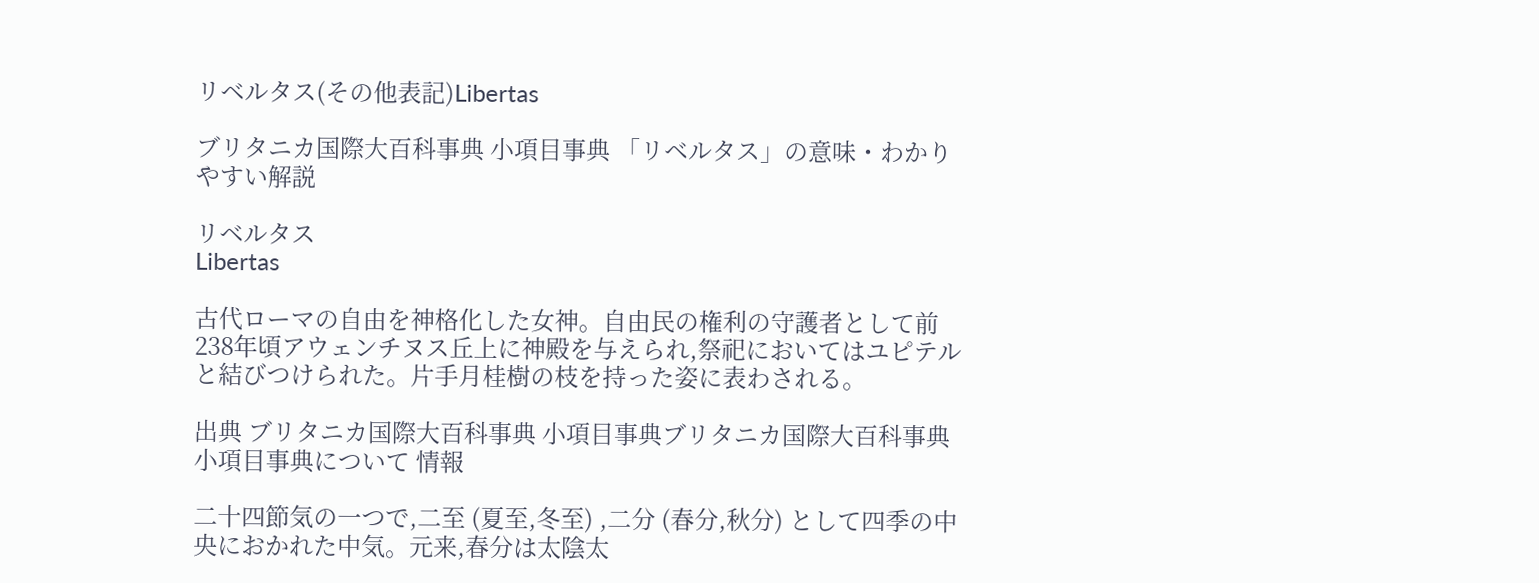リベルタス(その他表記)Libertas

ブリタニカ国際大百科事典 小項目事典 「リベルタス」の意味・わかりやすい解説

リベルタス
Libertas

古代ローマの自由を神格化した女神。自由民の権利の守護者として前 238年頃アウェンチヌス丘上に神殿を与えられ,祭祀においてはユピテルと結びつけられた。片手月桂樹の枝を持った姿に表わされる。

出典 ブリタニカ国際大百科事典 小項目事典ブリタニカ国際大百科事典 小項目事典について 情報

二十四節気の一つで,二至 (夏至,冬至) ,二分 (春分,秋分) として四季の中央におかれた中気。元来,春分は太陰太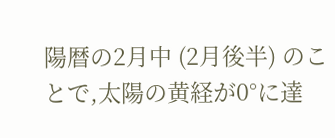陽暦の2月中 (2月後半) のことで,太陽の黄経が0°に達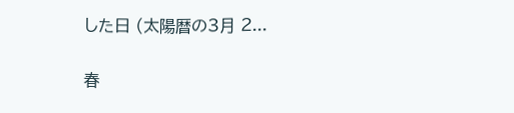した日 (太陽暦の3月 2...

春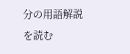分の用語解説を読む